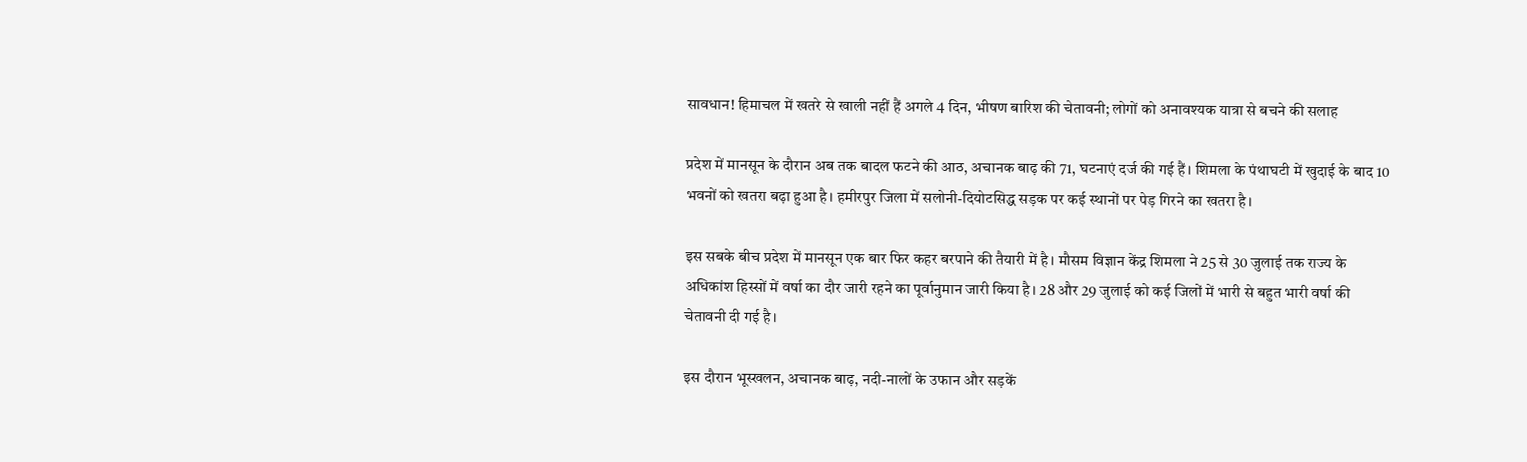सावधान! हिमाचल में खतरे से खाली नहीं हैं अगले 4 दिन, भीषण बारिश की चेतावनी; लोगों को अनावश्यक यात्रा से बचने की सलाह

प्रदेश में मानसून के दौरान अब तक बादल फटने की आठ, अचानक बाढ़ की 71, घटनाएं दर्ज की गई हैं। शिमला के पंथाघटी में खुदाई के बाद 10 भवनों को खतरा बढ़ा हुआ है। हमीरपुर जिला में सलोनी-दियोटसिद्ध सड़क पर कई स्थानों पर पेड़ गिरने का खतरा है।

इस सबके बीच प्रदेश में मानसून एक बार फिर कहर बरपाने की तैयारी में है। मौसम विज्ञान केंद्र शिमला ने 25 से 30 जुलाई तक राज्य के अधिकांश हिस्सों में वर्षा का दौर जारी रहने का पूर्वानुमान जारी किया है। 28 और 29 जुलाई को कई जिलों में भारी से बहुत भारी वर्षा की चेतावनी दी गई है।

इस दौरान भूस्खलन, अचानक बाढ़, नदी-नालों के उफान और सड़कें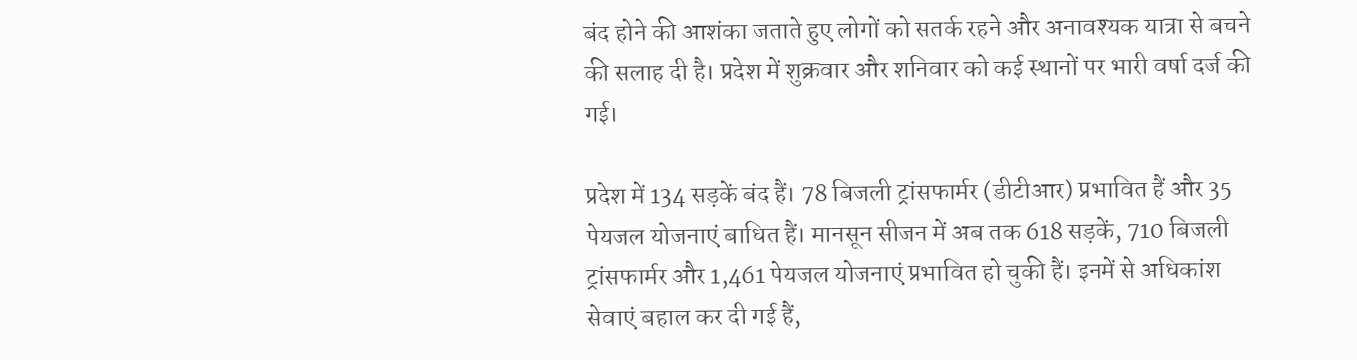बंद होने की आशंका जताते हुए लोगों को सतर्क रहने और अनावश्यक यात्रा से बचने की सलाह दी है। प्रदेश में शुक्रवार और शनिवार को कई स्थानों पर भारी वर्षा दर्ज की गई।

प्रदेश में 134 सड़कें बंद हैं। 78 बिजली ट्रांसफार्मर (डीटीआर) प्रभावित हैं और 35 पेयजल योजनाएं बाधित हैं। मानसून सीजन में अब तक 618 सड़कें, 710 बिजली ट्रांसफार्मर और 1,461 पेयजल योजनाएं प्रभावित हो चुकी हैं। इनमें से अधिकांश सेवाएं बहाल कर दी गई हैं,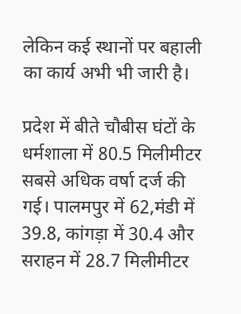लेकिन कई स्थानों पर बहाली का कार्य अभी भी जारी है।

प्रदेश में बीते चौबीस घंटों के धर्मशाला में 80.5 मिलीमीटर सबसे अधिक वर्षा दर्ज की गई। पालमपुर में 62,मंडी में 39.8, कांगड़ा में 30.4 और सराहन में 28.7 मिलीमीटर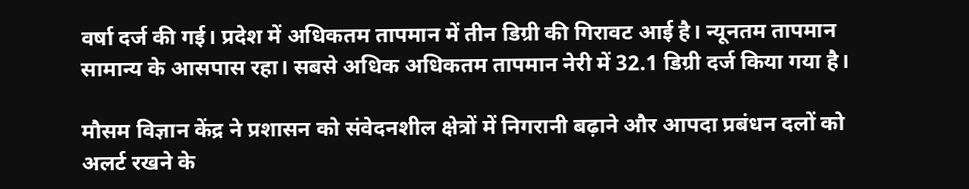वर्षा दर्ज की गई। प्रदेश में अधिकतम तापमान में तीन डिग्री की गिरावट आई है। न्यूनतम तापमान सामान्य के आसपास रहा। सबसे अधिक अधिकतम तापमान नेरी में 32.1 डिग्री दर्ज किया गया है।

मौसम विज्ञान केंद्र ने प्रशासन को संवेदनशील क्षेत्रों में निगरानी बढ़ाने और आपदा प्रबंधन दलों को अलर्ट रखने के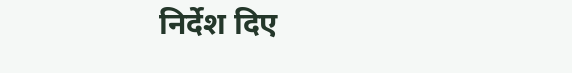निर्देश दिए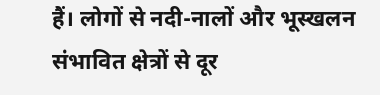हैं। लोगों से नदी-नालों और भूस्खलन संभावित क्षेत्रों से दूर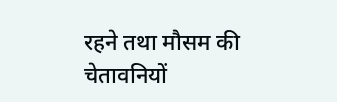रहने तथा मौसम की चेतावनियों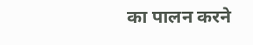का पालन करने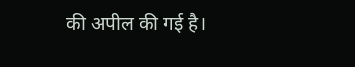की अपील की गई है।